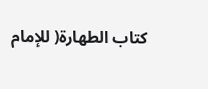كتاب الطهارة( للإمام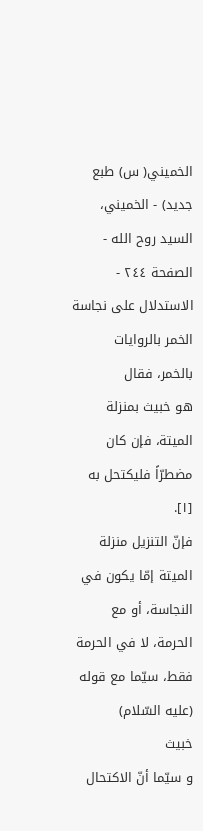الخميني( س) طبع جديد) - الخميني، السيد روح الله - الصفحة ٢٤٤ - الاستدلال على نجاسة الخمر بالروايات
بالخمر، فقال
هو خبيث بمنزلة الميتة، فإن كان مضطرّاً فليكتحل به [١].
فإنّ التنزيل منزلة الميتة إمّا يكون في النجاسة، أو مع الحرمة، لا في الحرمة فقط، سيّما مع قوله (عليه السّلام)
خبيث
و سيّما أنّ الاكتحال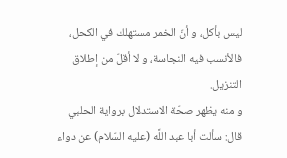ليس بأكل، و أنّ الخمر مستهلك في الكحل، فالأنسب فيه النجاسة، و لا أقلّ من إطلاق التنزيل.
و منه يظهر صحّة الاستدلال برواية الحلبي قال: سألت أبا عبد اللَّه (عليه السّلام) عن دواء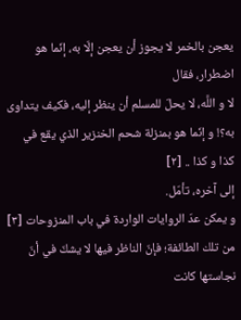يعجن بالخمر لا يجوز أن يعجن إلّا به، إنّما هو اضطرار، فقال
لا و اللَّه، لا يحلّ للمسلم أن ينظر إليه، فكيف يتداوى به؟! و إنّما هو بمنزلة شحم الخنزير الذي يقع في كذا و كذا .. [٢]
إلى آخره، تأمّل.
و يمكن عدّ الروايات الواردة في باب المنزوحات [٣] من تلك الطائفة؛ فإنّ الناظر فيها لا يشكّ في أنّ نجاستها كانت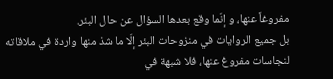مفروغاً عنها، و إنّما وقع بعدها السؤال عن حال البئر.
بل جميع الروايات في منزوحات البئر إلّا ما شذ منها واردة في ملاقاته لنجاسات مفروغ عنها، فلا شبهة في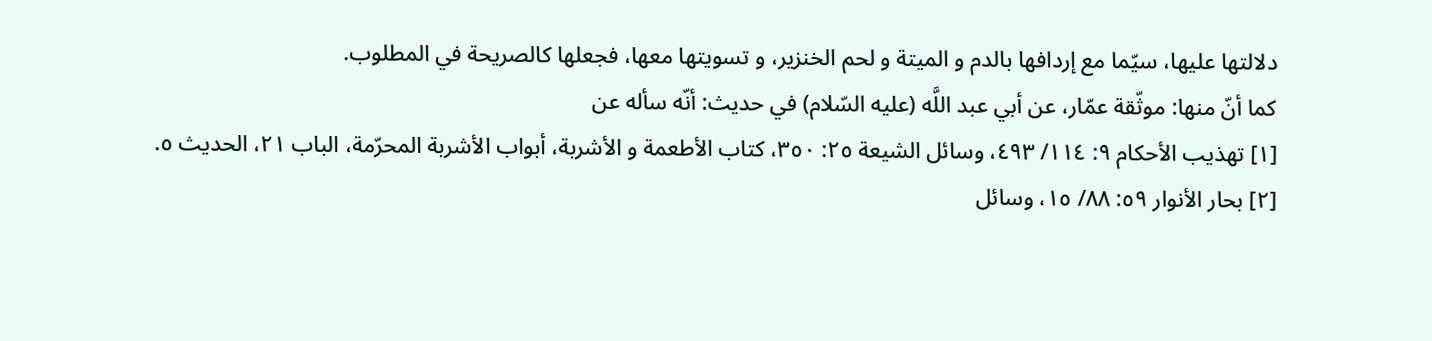دلالتها عليها، سيّما مع إردافها بالدم و الميتة و لحم الخنزير، و تسويتها معها، فجعلها كالصريحة في المطلوب.
كما أنّ منها: موثّقة عمّار، عن أبي عبد اللَّه (عليه السّلام) في حديث: أنّه سأله عن
[١] تهذيب الأحكام ٩: ١١٤/ ٤٩٣، وسائل الشيعة ٢٥: ٣٥٠، كتاب الأطعمة و الأشربة، أبواب الأشربة المحرّمة، الباب ٢١، الحديث ٥.
[٢] بحار الأنوار ٥٩: ٨٨/ ١٥، وسائل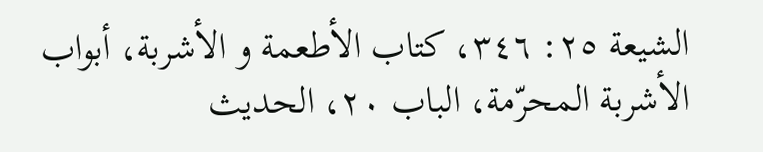الشيعة ٢٥: ٣٤٦، كتاب الأطعمة و الأشربة، أبواب الأشربة المحرّمة، الباب ٢٠، الحديث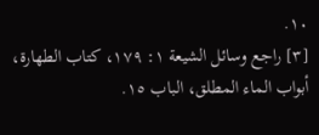١٠.
[٣] راجع وسائل الشيعة ١: ١٧٩، كتاب الطهارة، أبواب الماء المطلق، الباب ١٥.